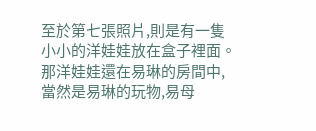至於第七張照片,則是有一隻小小的洋娃娃放在盒子裡面。那洋娃娃還在易琳的房間中,當然是易琳的玩物,易母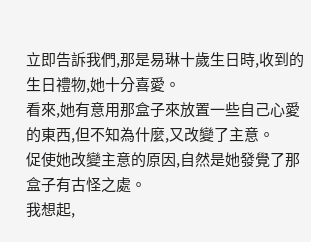立即告訴我們,那是易琳十歲生日時,收到的生日禮物,她十分喜愛。
看來,她有意用那盒子來放置一些自己心愛的東西,但不知為什麼,又改變了主意。
促使她改變主意的原因,自然是她發覺了那盒子有古怪之處。
我想起,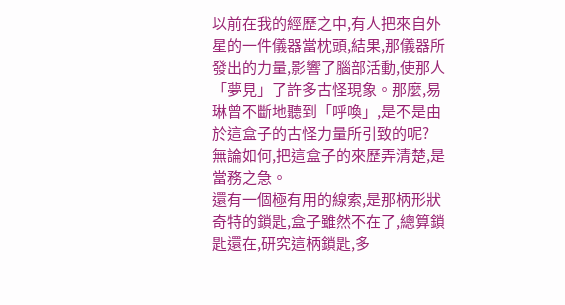以前在我的經歷之中,有人把來自外星的一件儀器當枕頭,結果,那儀器所發出的力量,影響了腦部活動,使那人「夢見」了許多古怪現象。那麼,易琳曾不斷地聽到「呼喚」,是不是由於這盒子的古怪力量所引致的呢?
無論如何,把這盒子的來歷弄清楚,是當務之急。
還有一個極有用的線索,是那柄形狀奇特的鎖匙,盒子雖然不在了,總算鎖匙還在,研究這柄鎖匙,多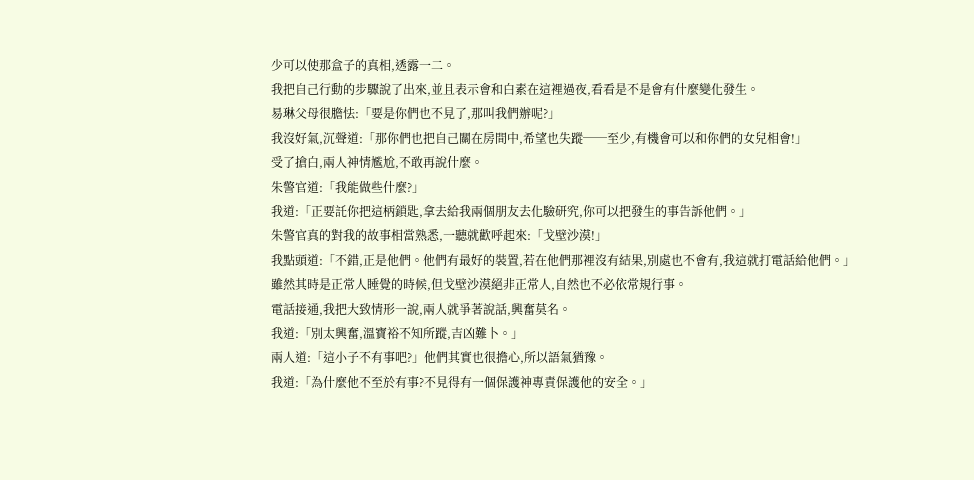少可以使那盒子的真相,透露一二。
我把自己行動的步驟說了出來,並且表示會和白素在這裡過夜,看看是不是會有什麼變化發生。
易琳父母很膽怯:「要是你們也不見了,那叫我們辦呢?」
我沒好氣,沉聲道:「那你們也把自己關在房間中,希望也失蹤──至少,有機會可以和你們的女兒相會!」
受了搶白,兩人神情尷尬,不敢再說什麼。
朱警官道:「我能做些什麼?」
我道:「正要託你把這柄鎖匙,拿去給我兩個朋友去化驗研究,你可以把發生的事告訴他們。」
朱警官真的對我的故事相當熟悉,一聽就歡呼起來:「戈壁沙漠!」
我點頭道:「不錯,正是他們。他們有最好的裝置,若在他們那裡沒有結果,別處也不會有,我這就打電話給他們。」
雖然其時是正常人睡覺的時候,但戈壁沙漠絕非正常人,自然也不必依常規行事。
電話接通,我把大致情形一說,兩人就爭著說話,興奮莫名。
我道:「別太興奮,溫寶裕不知所蹤,吉凶難卜。」
兩人道:「這小子不有事吧?」他們其實也很擔心,所以語氣猶豫。
我道:「為什麼他不至於有事?不見得有一個保護神專責保護他的安全。」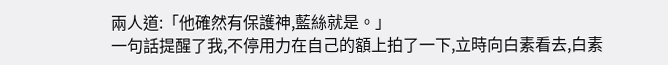兩人道:「他確然有保護神,藍絲就是。」
一句話提醒了我,不停用力在自己的額上拍了一下,立時向白素看去,白素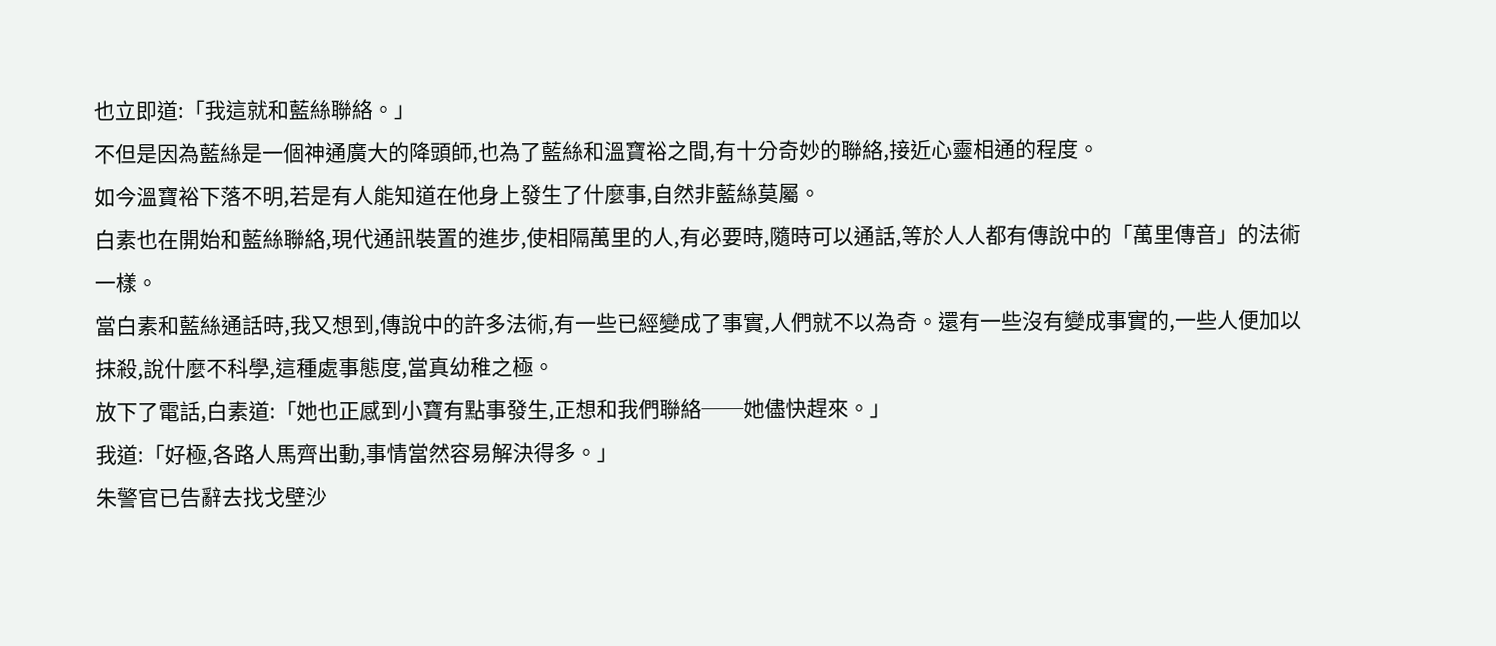也立即道:「我這就和藍絲聯絡。」
不但是因為藍絲是一個神通廣大的降頭師,也為了藍絲和溫寶裕之間,有十分奇妙的聯絡,接近心靈相通的程度。
如今溫寶裕下落不明,若是有人能知道在他身上發生了什麼事,自然非藍絲莫屬。
白素也在開始和藍絲聯絡,現代通訊裝置的進步,使相隔萬里的人,有必要時,隨時可以通話,等於人人都有傳說中的「萬里傳音」的法術一樣。
當白素和藍絲通話時,我又想到,傳說中的許多法術,有一些已經變成了事實,人們就不以為奇。還有一些沒有變成事實的,一些人便加以抹殺,說什麼不科學,這種處事態度,當真幼稚之極。
放下了電話,白素道:「她也正感到小寶有點事發生,正想和我們聯絡──她儘快趕來。」
我道:「好極,各路人馬齊出動,事情當然容易解決得多。」
朱警官已告辭去找戈壁沙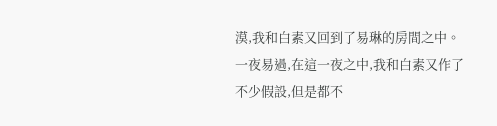漠,我和白素又回到了易琳的房間之中。
一夜易過,在這一夜之中,我和白素又作了不少假設,但是都不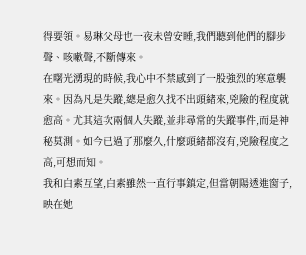得要領。易琳父母也一夜未曾安睡,我們聽到他們的腳步聲、咳嗽聲,不斷傳來。
在曙光湧現的時候,我心中不禁感到了一股強烈的寒意襲來。因為凡是失蹤,總是愈久找不出頭緒來,兇險的程度就愈高。尤其這次兩個人失蹤,並非尋常的失蹤事件,而是神秘莫測。如今已過了那麼久,什麼頭緒都沒有,兇險程度之高,可想而知。
我和白素互望,白素雖然一直行事鎮定,但當朝陽透進窗子,映在她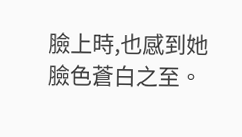臉上時,也感到她臉色蒼白之至。